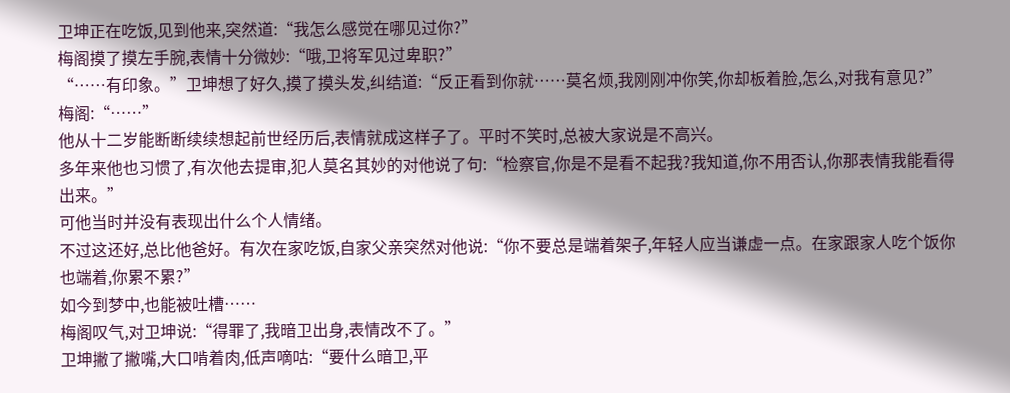卫坤正在吃饭,见到他来,突然道:“我怎么感觉在哪见过你?”
梅阁摸了摸左手腕,表情十分微妙:“哦,卫将军见过卑职?”
“……有印象。”卫坤想了好久,摸了摸头发,纠结道:“反正看到你就……莫名烦,我刚刚冲你笑,你却板着脸,怎么,对我有意见?”
梅阁:“……”
他从十二岁能断断续续想起前世经历后,表情就成这样子了。平时不笑时,总被大家说是不高兴。
多年来他也习惯了,有次他去提审,犯人莫名其妙的对他说了句:“检察官,你是不是看不起我?我知道,你不用否认,你那表情我能看得出来。”
可他当时并没有表现出什么个人情绪。
不过这还好,总比他爸好。有次在家吃饭,自家父亲突然对他说:“你不要总是端着架子,年轻人应当谦虚一点。在家跟家人吃个饭你也端着,你累不累?”
如今到梦中,也能被吐槽……
梅阁叹气,对卫坤说:“得罪了,我暗卫出身,表情改不了。”
卫坤撇了撇嘴,大口啃着肉,低声嘀咕:“要什么暗卫,平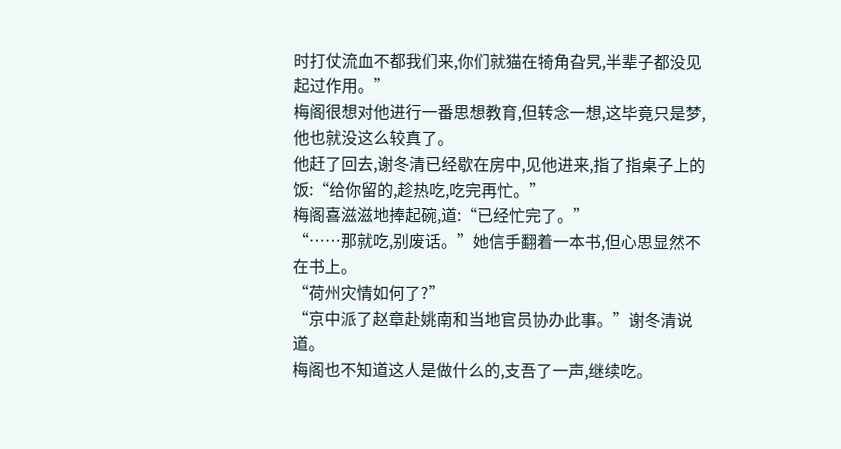时打仗流血不都我们来,你们就猫在犄角旮旯,半辈子都没见起过作用。”
梅阁很想对他进行一番思想教育,但转念一想,这毕竟只是梦,他也就没这么较真了。
他赶了回去,谢冬清已经歇在房中,见他进来,指了指桌子上的饭:“给你留的,趁热吃,吃完再忙。”
梅阁喜滋滋地捧起碗,道:“已经忙完了。”
“……那就吃,别废话。”她信手翻着一本书,但心思显然不在书上。
“荷州灾情如何了?”
“京中派了赵章赴姚南和当地官员协办此事。”谢冬清说道。
梅阁也不知道这人是做什么的,支吾了一声,继续吃。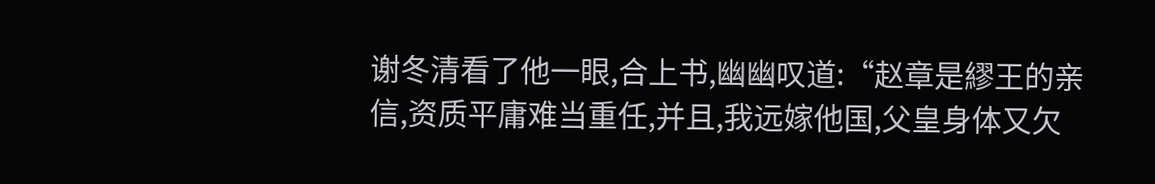谢冬清看了他一眼,合上书,幽幽叹道:“赵章是繆王的亲信,资质平庸难当重任,并且,我远嫁他国,父皇身体又欠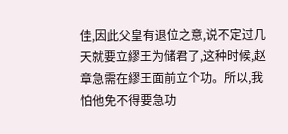佳,因此父皇有退位之意,说不定过几天就要立繆王为储君了,这种时候,赵章急需在繆王面前立个功。所以,我怕他免不得要急功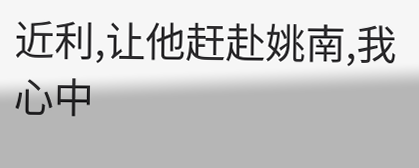近利,让他赶赴姚南,我心中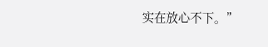实在放心不下。”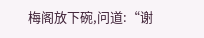梅阁放下碗,问道:“谢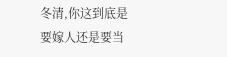冬清,你这到底是要嫁人还是要当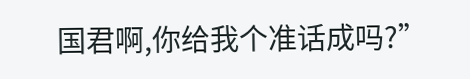国君啊,你给我个准话成吗?”